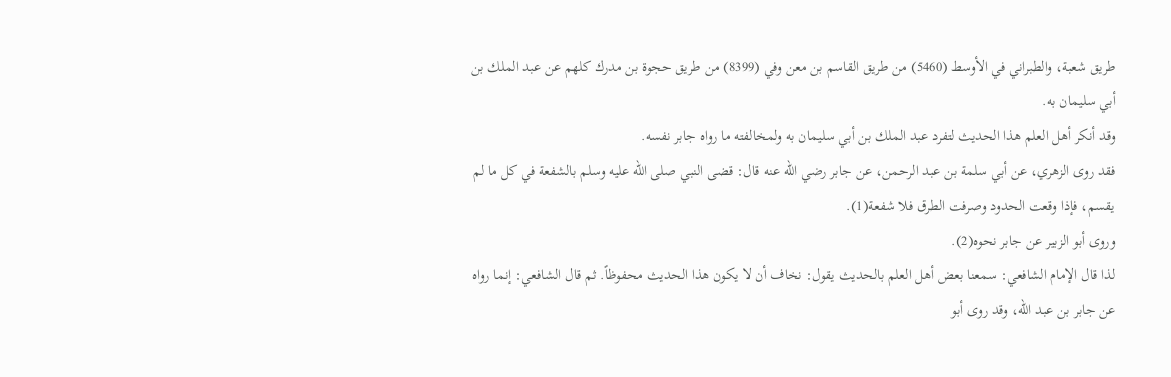طريق شعبة، والطبراني في الأوسط (5460) من طريق القاسم بن معن وفي (8399) من طريق حجوة بن مدرك كلهم عن عبد الملك بن أبي سليمان به.
وقد أنكر أهل العلم هذا الحديث لتفرد عبد الملك بن أبي سليمان به ولمخالفته ما رواه جابر نفسه.
فقد روى الزهري، عن أبي سلمة بن عبد الرحمن، عن جابر رضي الله عنه قال: قضى النبي صلى الله عليه وسلم بالشفعة في كل ما لم يقسم، فإذا وقعت الحدود وصرفت الطرق فلا شفعة(1).
وروى أبو الزبير عن جابر نحوه(2).
لذا قال الإمام الشافعي: سمعنا بعض أهل العلم بالحديث يقول: نخاف أن لا يكون هذا الحديث محفوظاً. ثم قال الشافعي: إنما رواه عن جابر بن عبد الله، وقد روى أبو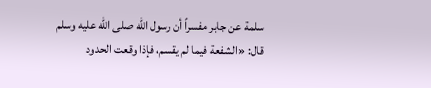سلمة عن جابر مفسراً أن رسول الله صلى الله عليه وسلم قال: «الشفعة فيما لم يقسم، فإذا وقعت الحدود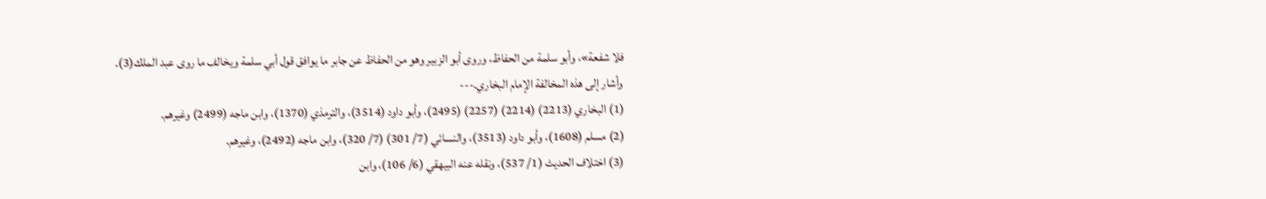فلا شفعة»، وأبو سلمة من الحفاظ، وروى أبو الزبير وهو من الحفاظ عن جابر ما يوافق قول أبي سلمة ويخالف ما روى عبد الملك(3).
وأشار إلى هذه المخالفة الإمام البخاري.---
(1) البخاري (2213) (2214) (2257) (2495)، وأبو داود (3514)، والترمذي (1370)، وابن ماجه (2499) وغيرهم.
(2) مسلم (1608)، وأبو داود (3513)، والنسائي (7/ 301) (7/ 320)، وابن ماجه (2492)، وغيرهم.
(3) اختلاف الحديث (1/ 537)، ونقله عنه البيهقي (6/ 106)، وابن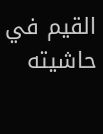القيم في حاشيته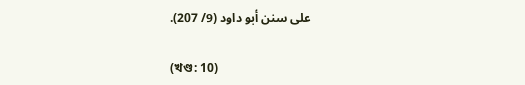على سنن أبو داود (9/ 207).

(খণ্ড: 10)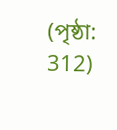(পৃষ্ঠা: 312)